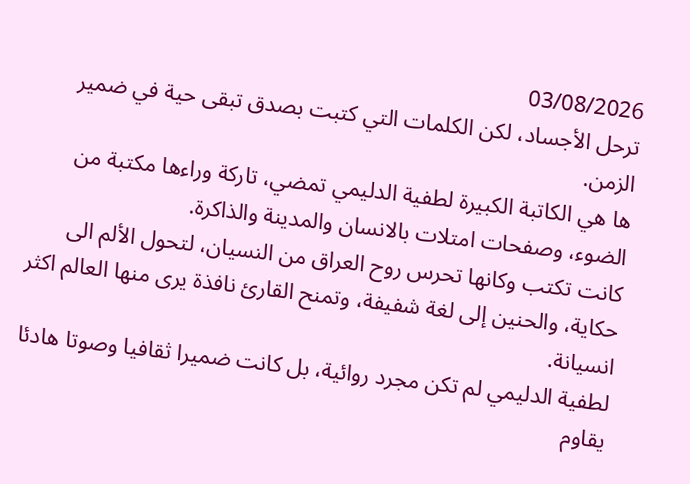03/08/2026
ترحل الأجساد، لكن الكلمات التي كتبت بصدق تبقى حية في ضمير الزمن.
ها هي الكاتبة الكبيرة لطفية الدليمي تمضي، تاركة وراءها مكتبة من الضوء، وصفحات امتلات بالانسان والمدينة والذاكرة.
كانت تكتب وكانها تحرس روح العراق من النسيان، لتحول الألم الى حكاية، والحنين إلى لغة شفيفة، وتمنح القارئ نافذة يرى منها العالم اكثر انسيانة.
لطفية الدليمي لم تكن مجرد روائية، بل كانت ضميرا ثقافيا وصوتا هادئا يقاوم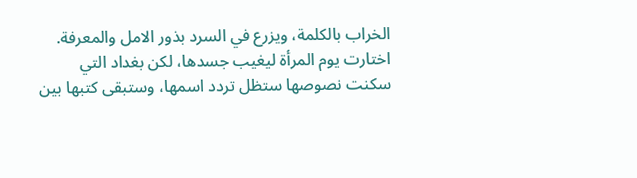الخراب بالكلمة، ويزرع في السرد بذور الامل والمعرفة.
اختارت يوم المرأة ليغيب جسدها، لكن بغداد التي سكنت نصوصها ستظل تردد اسمها، وستبقى كتبها بين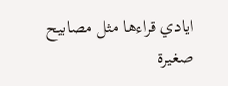ايادي قراءها مثل مصابيح صغيرة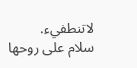لاتنطفيء.
سلام على روحها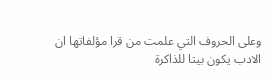وعلى الحروف التي علمت من قرا مؤلفاتها ان الادب يكون بيتا للذاكرة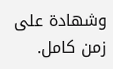وشهادة على زمن كامل.